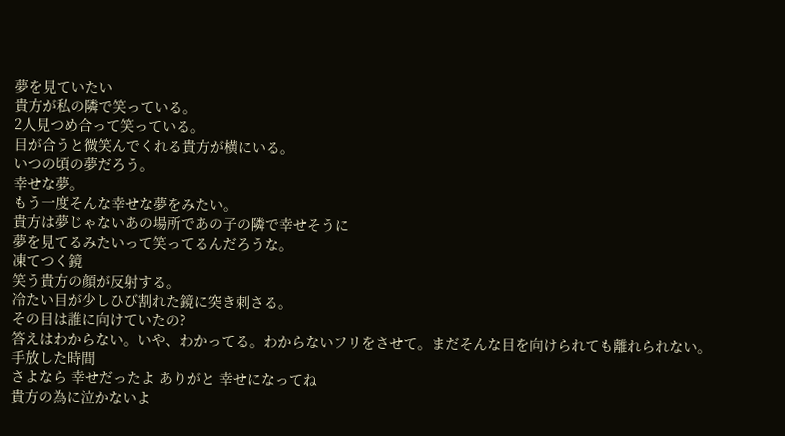夢を見ていたい
貴方が私の隣で笑っている。
2人見つめ合って笑っている。
目が合うと微笑んでくれる貴方が横にいる。
いつの頃の夢だろう。
幸せな夢。
もう一度そんな幸せな夢をみたい。
貴方は夢じゃないあの場所であの子の隣で幸せそうに
夢を見てるみたいって笑ってるんだろうな。
凍てつく鏡
笑う貴方の顔が反射する。
冷たい目が少しひび割れた鏡に突き刺さる。
その目は誰に向けていたの?
答えはわからない。いや、わかってる。わからないフリをさせて。まだそんな目を向けられても離れられない。
手放した時間
さよなら 幸せだったよ ありがと 幸せになってね
貴方の為に泣かないよ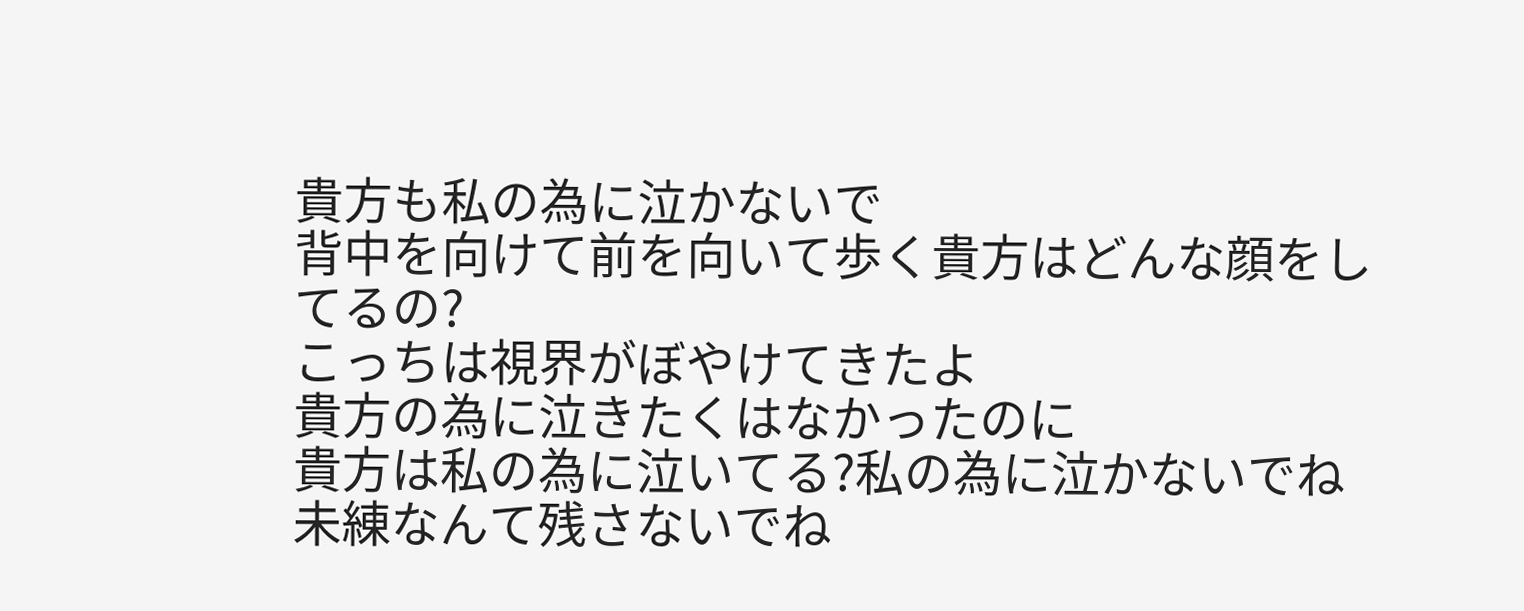貴方も私の為に泣かないで
背中を向けて前を向いて歩く貴方はどんな顔をしてるの?
こっちは視界がぼやけてきたよ
貴方の為に泣きたくはなかったのに
貴方は私の為に泣いてる?私の為に泣かないでね
未練なんて残さないでね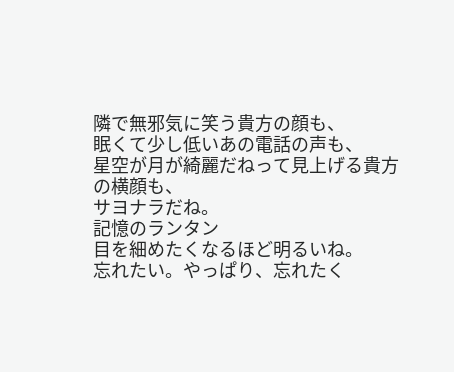隣で無邪気に笑う貴方の顔も、
眠くて少し低いあの電話の声も、
星空が月が綺麗だねって見上げる貴方の横顔も、
サヨナラだね。
記憶のランタン
目を細めたくなるほど明るいね。
忘れたい。やっぱり、忘れたく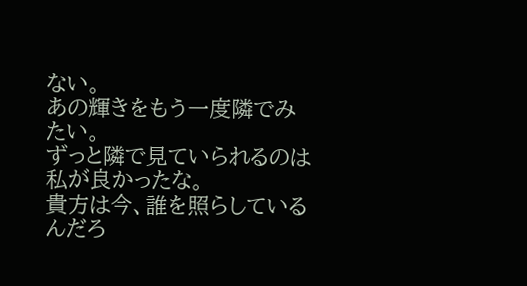ない。
あの輝きをもう一度隣でみたい。
ずっと隣で見ていられるのは私が良かったな。
貴方は今、誰を照らしているんだろ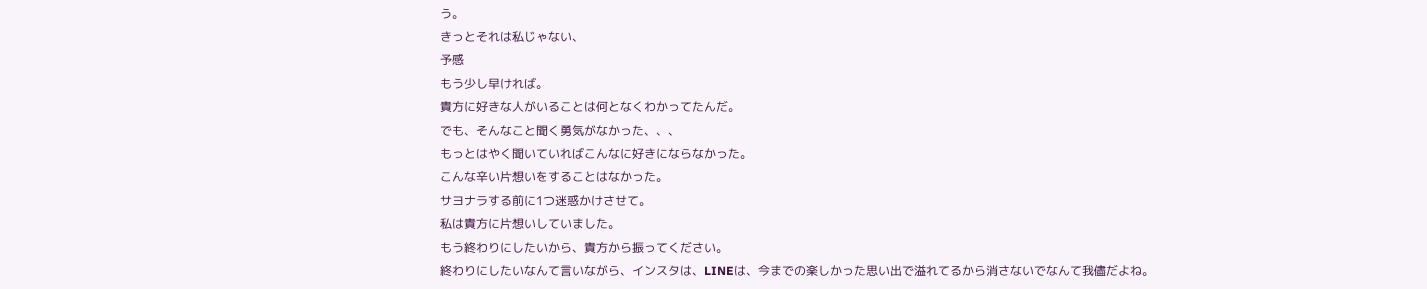う。
きっとそれは私じゃない、
予感
もう少し早ければ。
貴方に好きな人がいることは何となくわかってたんだ。
でも、そんなこと聞く勇気がなかった、、、
もっとはやく聞いていればこんなに好きにならなかった。
こんな辛い片想いをすることはなかった。
サヨナラする前に1つ迷惑かけさせて。
私は貴方に片想いしていました。
もう終わりにしたいから、貴方から振ってください。
終わりにしたいなんて言いながら、インスタは、LINEは、今までの楽しかった思い出で溢れてるから消さないでなんて我儘だよね。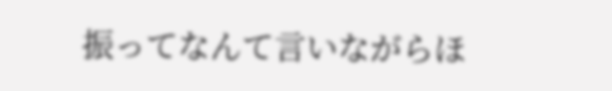振ってなんて言いながらほ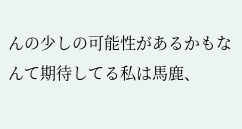んの少しの可能性があるかもなんて期待してる私は馬鹿、